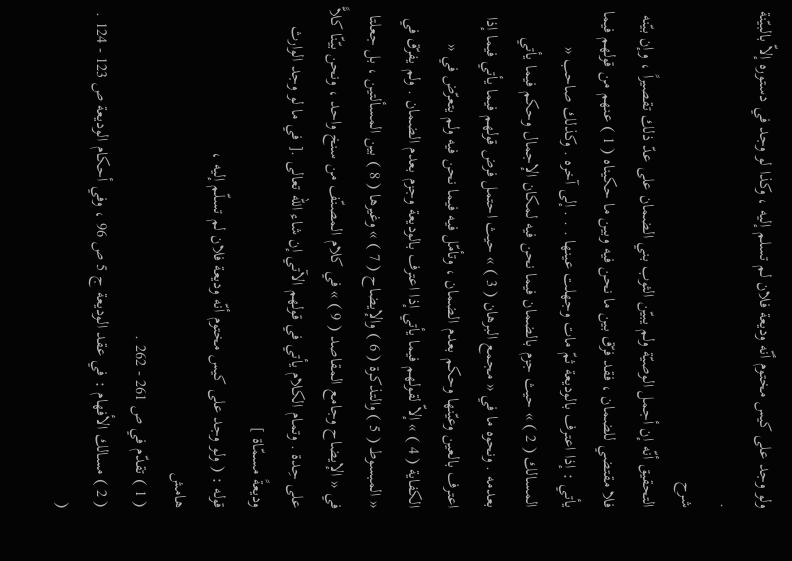ولو وجد على كيس مختوم أنّه وديعة فلان لم تسلم إليه ، وكذا لو وجد في دستوره إلاّ بالبيّنة .
شرح
التحقيق أنّه إن أجمل الوصيّة ولم يبيّن الثوب بني الضمان على عدّ ذلك تقصيراً ، وإن بيّنه فلا مقتضي للضمان ، فقد فرّق بين ما نحن فيه وبين ما حكيناه ( 1 ) عنهم من قولهم فيما يأتي : إذا اعترف بالوديعة ثمّ مات وجهلت عينها . . . إلى آخره . وكذلك صاحب « المسالك ( 2 ) » حيث جزم بالضمان فيما نحن فيه لمكان الإجمال وحكم فيما يأتي بعدمه . ونحوه ما في « مجمع البرهان ( 3 ) » حيث احتمل فرض قولهم فيما يأتي فيما إذا اعترف بالعين وعيّنها وحكم بعدم الضمان ، وتأمّل فيه فيما نحن فيه ولم يتعرّض في « الكفاية ( 4 ) » إلاّ لقولهم فيما يأتي إذا اعترف بالوديعة وجزم بعدم الضمان . ولم يفرّق في « المبسوط ( 5 ) والتذكرة ( 6 ) والإيضاح ( 7 ) » وغيرها ( 8 ) بين المسألتين ، بل جعلتا في « الإيضاح وجامع المقاصد ( 9 ) » في كلام المصنّف من سنخ واحد ، ونحن بيّنّا كلاًّ على حِدة . وتمام الكلام يأتي في قولهم الآتي إن شاء الله تعالى .[ في ما لو وجد الوارث وديعةً مسمّاة ]
قوله : ( ولو وجد على كيس مختوم أنّه وديعة فلان لم تسلّم إليه ،
هامش
( 1 ) تقدّم في ص 261 - 262 .
( 2 ) مسالك الأفهام : في عقد الوديعة ج 5 ص 96 ، وفي أحكام الوديعة ص 123 - 124 .
(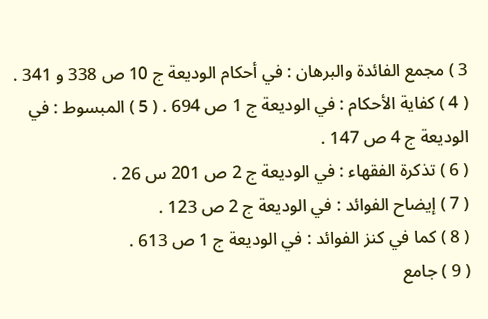3 ) مجمع الفائدة والبرهان : في أحكام الوديعة ج 10 ص 338 و 341 .
( 4 ) كفاية الأحكام : في الوديعة ج 1 ص 694 . ( 5 ) المبسوط : في الوديعة ج 4 ص 147 .
( 6 ) تذكرة الفقهاء : في الوديعة ج 2 ص 201 س 26 .
( 7 ) إيضاح الفوائد : في الوديعة ج 2 ص 123 .
( 8 ) كما في كنز الفوائد : في الوديعة ج 1 ص 613 .
( 9 ) جامع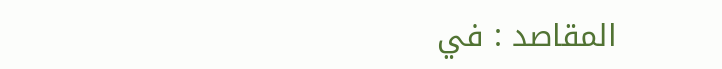المقاصد : في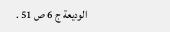الوديعة ج 6 ص 51 .